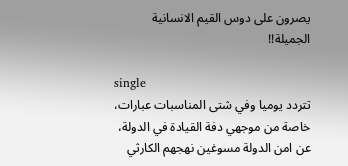يصرون على دوس القيم الانسانية الجميلة!!

single
تتردد يوميا وفي شتى المناسبات عبارات، خاصة من موجهي دفة القيادة في الدولة، عن امن الدولة مسوغين نهجهم الكارثي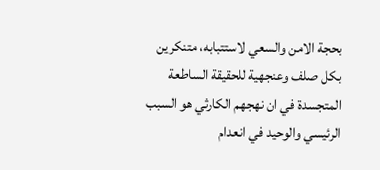بحجة الامن والسعي لاستتبابه، متنكرين بكل صلف وعنجهية للحقيقة الساطعة المتجسدة في ان نهجهم الكارثي هو السبب الرئيسي والوحيد في انعدام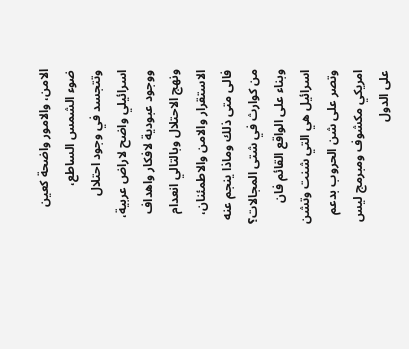الامن، والامور واضحة كعين ضوء الشمس الساطع، وتتجسد في وجود احتلال اسرائيلي واضح لاراض عربية، ووجود عبودية لافكار واهداف ونهج الاحتلال وبالتالي انعدام الاستقرار والامن والاطمئنان، فالى متى ذلك وماذا ينجم عنه من كوارث في شتى المجالات؟ وبناء على الواقع القائم فان اسرائيل هي التي شنت وتشن وتصر على شن الحروب بدعم امريكي مكشوف ومبرمج ليس على الدول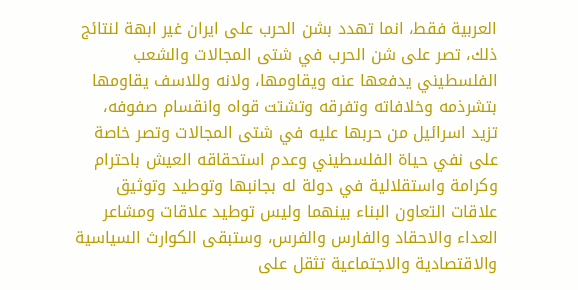العربية فقط، انما تهدد بشن الحرب على ايران غير ابهة لنتائج ذلك، تصر على شن الحرب في شتى المجالات والشعب الفلسطيني يدفعها عنه ويقاومها، ولانه وللاسف يقاومها بتشرذمه وخلافاته وتفرقه وتشتت قواه وانقسام صفوفه، تزيد اسرائيل من حربها عليه في شتى المجالات وتصر خاصة على نفي حياة الفلسطيني وعدم استحقاقه العيش باحترام وكرامة واستقلالية في دولة له بجانبها وتوطيد وتوثيق علاقات التعاون البناء بينهما وليس توطيد علاقات ومشاعر العداء والاحقاد والفارس والفرس، وستبقى الكوارث السياسية والاقتصادية والاجتماعية تثقل على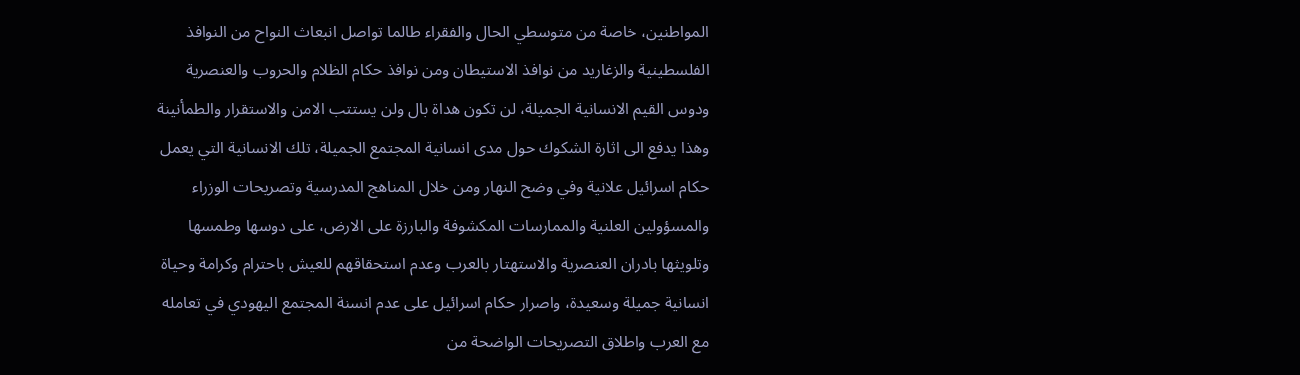المواطنين، خاصة من متوسطي الحال والفقراء طالما تواصل انبعاث النواح من النوافذ الفلسطينية والزغاريد من نوافذ الاستيطان ومن نوافذ حكام الظلام والحروب والعنصرية ودوس القيم الانسانية الجميلة، لن تكون هداة بال ولن يستتب الامن والاستقرار والطمأنينة وهذا يدفع الى اثارة الشكوك حول مدى انسانية المجتمع الجميلة، تلك الانسانية التي يعمل حكام اسرائيل علانية وفي وضح النهار ومن خلال المناهج المدرسية وتصريحات الوزراء والمسؤولين العلنية والممارسات المكشوفة والبارزة على الارض، على دوسها وطمسها وتلويثها بادران العنصرية والاستهتار بالعرب وعدم استحقاقهم للعيش باحترام وكرامة وحياة انسانية جميلة وسعيدة، واصرار حكام اسرائيل على عدم انسنة المجتمع اليهودي في تعامله مع العرب واطلاق التصريحات الواضحة من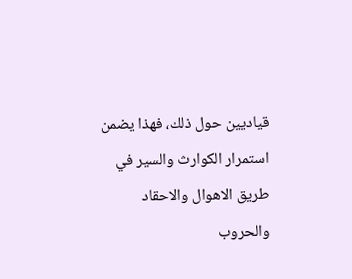قياديين حول ذلك، فهذا يضمن استمرار الكوارث والسير في طريق الاهوال والاحقاد والحروب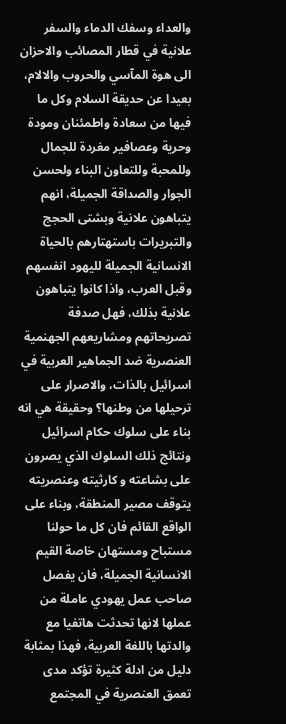والعداء وسفك الدماء والسفر علانية في قطار المصائب والاحزان الى هوة المآسي والحروب والالام، بعيدا عن حديقة السلام وكل ما فيها من سعادة واطمئنان ومودة وحرية وعصافير مغردة للجمال وللمحبة وللتعاون البناء ولحسن الجوار والصداقة الجميلة، انهم يتباهون علانية وبشتى الحجج والتبريرات باستهتارهم بالحياة الانسانية الجميلة لليهود انفسهم وقبل العرب، واذا كانوا يتباهون علانية بذلك، فهل صدفة تصريحاتهم ومشاريعهم الجهنمية العنصرية ضد الجماهير العربية في اسرائيل بالذات، والاصرار على ترحيلها من وطنها؟ وحقيقة هي انه بناء على سلوك حكام اسرائيل ونتائج ذلك السلوك الذي يصرون على بشاعته و كارثيته وعنصريته يتوقف مصير المنطقة، وبناء على الواقع القائم فان كل ما حولنا مستباح ومستهان خاصة القيم الانسانية الجميلة، فان يفصل صاحب عمل يهودي عاملة من عملها لانها تحدثت هاتفيا مع والدتها باللغة العربية، فهذا بمثابة دليل من ادلة كثيرة تؤكد مدى تعمق العنصرية في المجتمع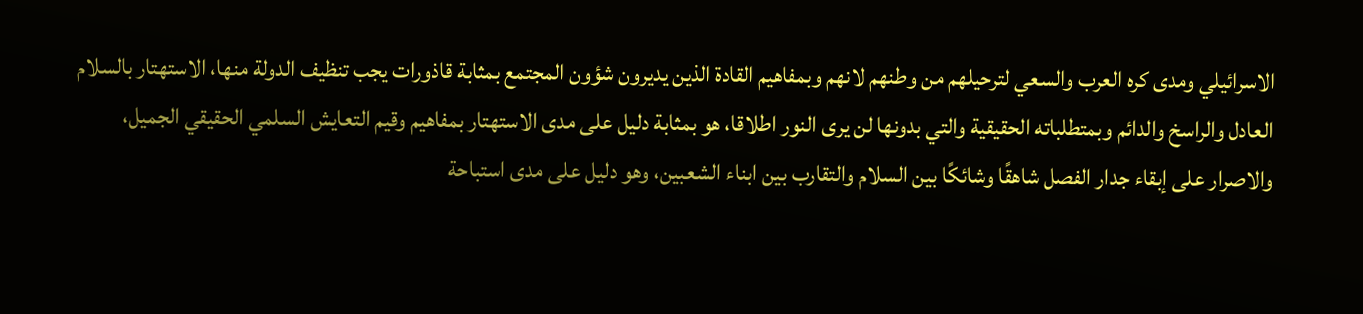الاسرائيلي ومدى كره العرب والسعي لترحيلهم من وطنهم لانهم وبمفاهيم القادة الذين يديرون شؤون المجتمع بمثابة قاذورات يجب تنظيف الدولة منها، الاستهتار بالسلام العادل والراسخ والدائم وبمتطلباته الحقيقية والتي بدونها لن يرى النور اطلاقا، هو بمثابة دليل على مدى الاستهتار بمفاهيم وقيم التعايش السلمي الحقيقي الجميل، والاصرار على إبقاء جدار الفصل شاهقًا وشائكًا بين السلام والتقارب بين ابناء الشعبين، وهو دليل على مدى استباحة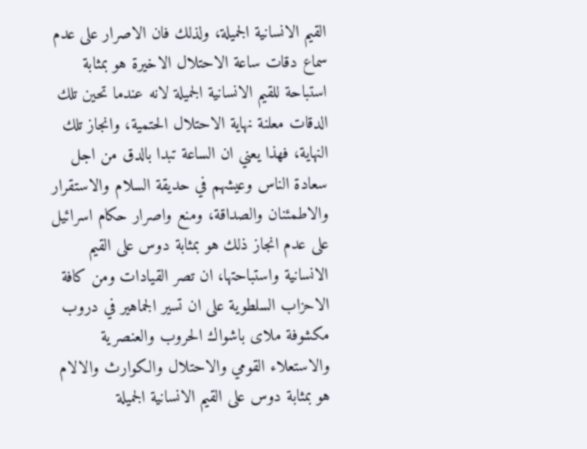القيم الانسانية الجميلة، ولذلك فان الاصرار على عدم سماع دقات ساعة الاحتلال الاخيرة هو بمثابة استباحة للقيم الانسانية الجميلة لانه عندما تحين تلك الدقات معلنة نهاية الاحتلال الحتمية، وانجاز تلك النهاية، فهذا يعني ان الساعة تبدا بالدق من اجل سعادة الناس وعيشهم في حديقة السلام والاستقرار والاطمئنان والصداقة، ومنع واصرار حكام اسرائيل على عدم انجاز ذلك هو بمثابة دوس على القيم الانسانية واستباحتها، ان تصر القيادات ومن كافة الاحزاب السلطوية على ان تسير الجماهير في دروب مكشوفة ملاى باشواك الحروب والعنصرية والاستعلاء القومي والاحتلال والكوارث والالام هو بمثابة دوس على القيم الانسانية الجميلة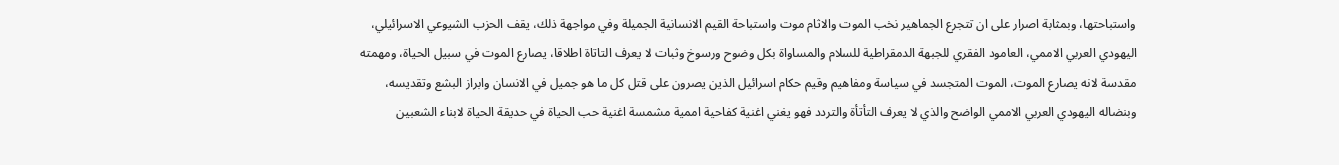واستباحتها، وبمثابة اصرار على ان تتجرع الجماهير نخب الموت والاثام موت واستباحة القيم الانسانية الجميلة وفي مواجهة ذلك، يقف الحزب الشيوعي الاسرائيلي، اليهودي العربي الاممي، العامود الفقري للجبهة الدمقراطية للسلام والمساواة بكل وضوح ورسوخ وثبات لا يعرف التاتاة اطلاقا، يصارع الموت في سبيل الحياة، ومهمته مقدسة لانه يصارع الموت، الموت المتجسد في سياسة ومفاهيم وقيم حكام اسرائيل الذين يصرون على قتل كل ما هو جميل في الانسان وابراز البشع وتقديسه، وبنضاله اليهودي العربي الاممي الواضح والذي لا يعرف التأتأة والتردد فهو يغني اغنية كفاحية اممية مشمسة اغنية حب الحياة في حديقة الحياة لابناء الشعبين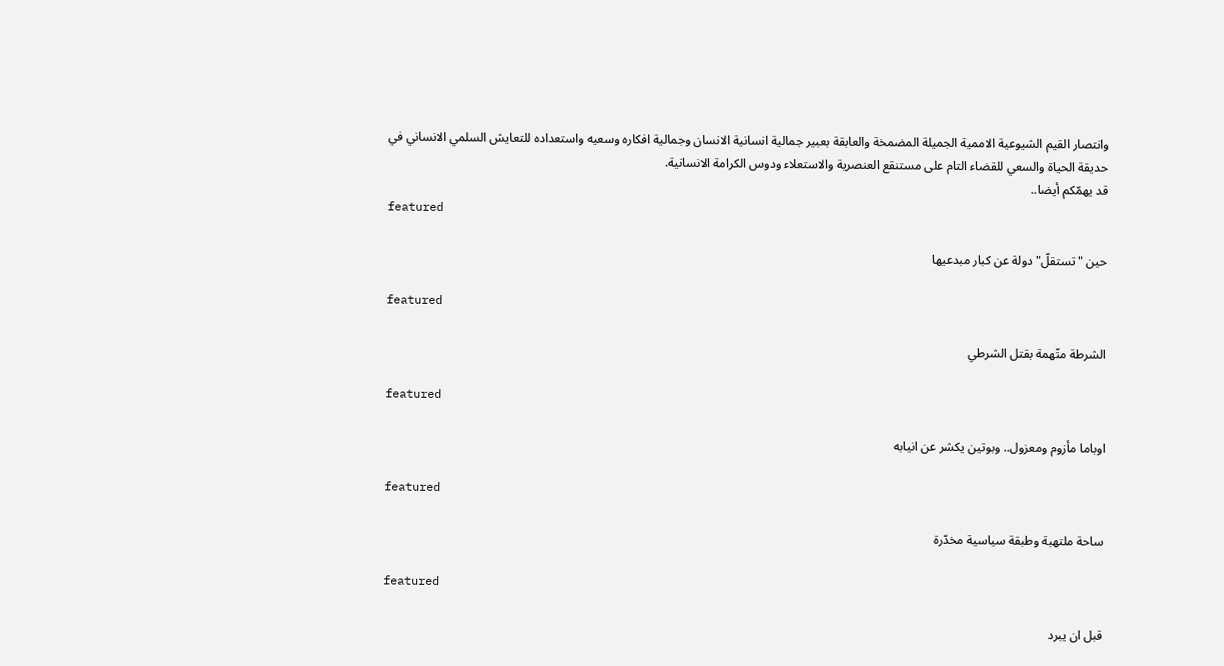وانتصار القيم الشيوعية الاممية الجميلة المضمخة والعابقة بعبير جمالية انسانية الانسان وجمالية افكاره وسعيه واستعداده للتعايش السلمي الانساني في حديقة الحياة والسعي للقضاء التام على مستنقع العنصرية والاستعلاء ودوس الكرامة الانسانية.
قد يهمّكم أيضا..
featured

حين "تستقلّ" دولة عن كبار مبدعيها

featured

الشرطة متّهمة بقتل الشرطي

featured

اوباما مأزوم ومعزول.. وبوتين يكشر عن انيابه

featured

ساحة ملتهبة وطبقة سياسية مخدّرة

featured

قبل ان يبرد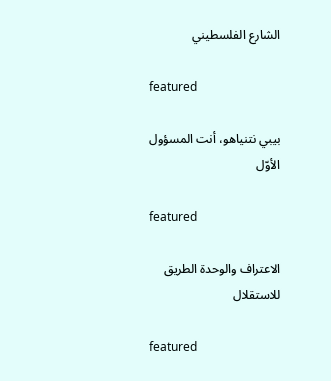الشارع الفلسطيني

featured

بيبي نتنياهو، أنت المسؤول الأوّل

featured

الاعتراف والوحدة الطريق للاستقلال

featured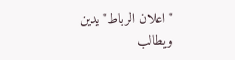"اعلان الرباط" يدين ويطالب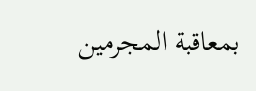بمعاقبة المجرمين